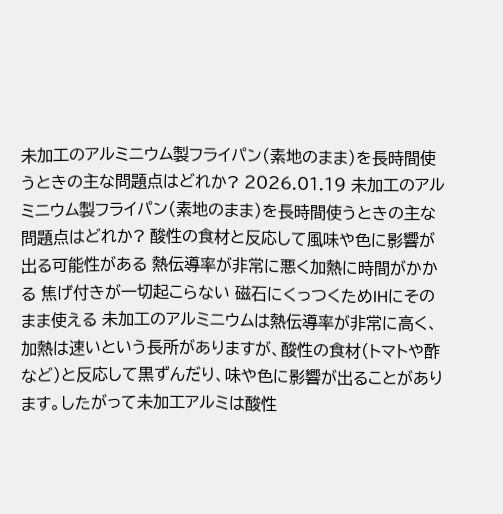未加工のアルミニウム製フライパン(素地のまま)を長時間使うときの主な問題点はどれか? 2026.01.19 未加工のアルミニウム製フライパン(素地のまま)を長時間使うときの主な問題点はどれか? 酸性の食材と反応して風味や色に影響が出る可能性がある 熱伝導率が非常に悪く加熱に時間がかかる 焦げ付きが一切起こらない 磁石にくっつくためIHにそのまま使える 未加工のアルミニウムは熱伝導率が非常に高く、加熱は速いという長所がありますが、酸性の食材(トマトや酢など)と反応して黒ずんだり、味や色に影響が出ることがあります。したがって未加工アルミは酸性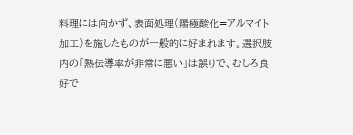料理には向かず、表面処理(陽極酸化=アルマイト加工)を施したものが一般的に好まれます。選択肢内の「熱伝導率が非常に悪い」は誤りで、むしろ良好で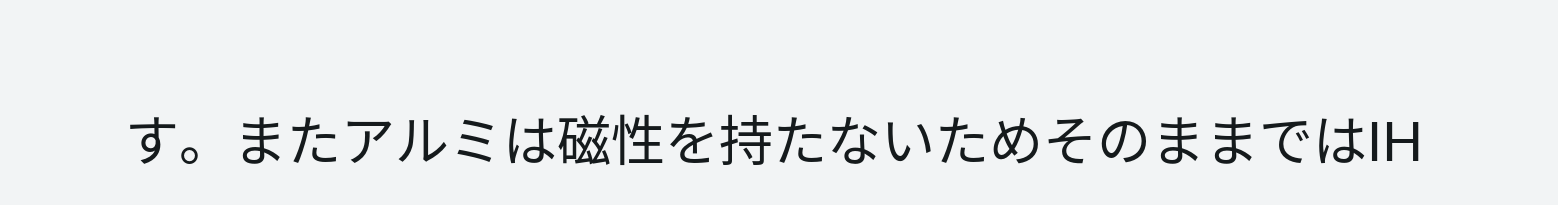す。またアルミは磁性を持たないためそのままではIH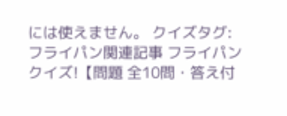には使えません。 クイズタグ: フライパン関連記事 フライパンクイズ!【問題 全10問・答え付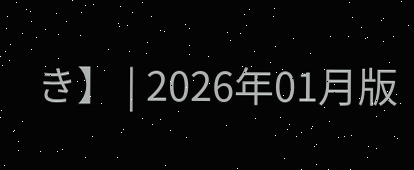き】 | 2026年01月版